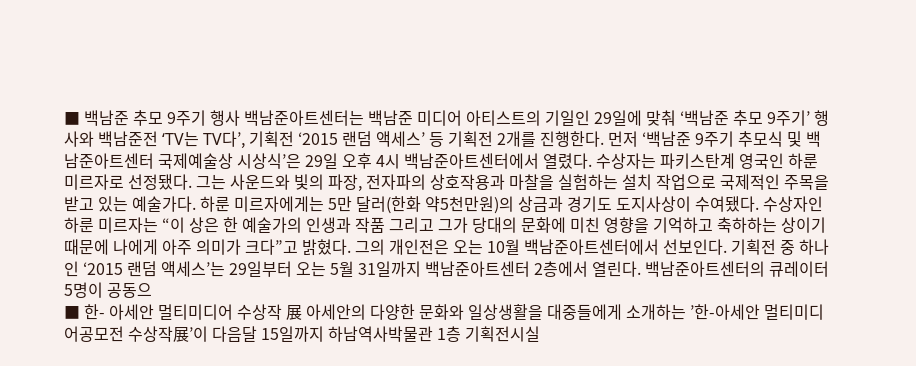■ 백남준 추모 9주기 행사 백남준아트센터는 백남준 미디어 아티스트의 기일인 29일에 맞춰 ‘백남준 추모 9주기’ 행사와 백남준전 ‘TV는 TV다’, 기획전 ‘2015 랜덤 액세스’ 등 기획전 2개를 진행한다. 먼저 ‘백남준 9주기 추모식 및 백남준아트센터 국제예술상 시상식’은 29일 오후 4시 백남준아트센터에서 열렸다. 수상자는 파키스탄계 영국인 하룬 미르자로 선정됐다. 그는 사운드와 빛의 파장, 전자파의 상호작용과 마찰을 실험하는 설치 작업으로 국제적인 주목을 받고 있는 예술가다. 하룬 미르자에게는 5만 달러(한화 약5천만원)의 상금과 경기도 도지사상이 수여됐다. 수상자인 하룬 미르자는 “이 상은 한 예술가의 인생과 작품 그리고 그가 당대의 문화에 미친 영향을 기억하고 축하하는 상이기 때문에 나에게 아주 의미가 크다”고 밝혔다. 그의 개인전은 오는 10월 백남준아트센터에서 선보인다. 기획전 중 하나인 ‘2015 랜덤 액세스’는 29일부터 오는 5월 31일까지 백남준아트센터 2층에서 열린다. 백남준아트센터의 큐레이터 5명이 공동으
■ 한- 아세안 멀티미디어 수상작 展 아세안의 다양한 문화와 일상생활을 대중들에게 소개하는 ’한-아세안 멀티미디어공모전 수상작展’이 다음달 15일까지 하남역사박물관 1층 기획전시실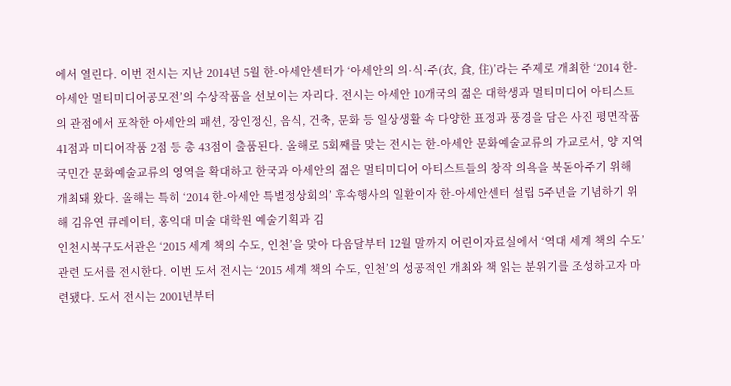에서 열린다. 이번 전시는 지난 2014년 5월 한-아세안센터가 ‘아세안의 의·식·주(衣, 食, 住)’라는 주제로 개최한 ‘2014 한-아세안 멀티미디어공모전’의 수상작품을 선보이는 자리다. 전시는 아세안 10개국의 젊은 대학생과 멀티미디어 아티스트의 관점에서 포착한 아세안의 패션, 장인정신, 음식, 건축, 문화 등 일상생활 속 다양한 표정과 풍경을 담은 사진 평면작품 41점과 미디어작품 2점 등 총 43점이 출품된다. 올해로 5회째를 맞는 전시는 한-아세안 문화예술교류의 가교로서, 양 지역 국민간 문화예술교류의 영역을 확대하고 한국과 아세안의 젊은 멀티미디어 아티스트들의 창작 의욕을 북돋아주기 위해 개최돼 왔다. 올해는 특히 ‘2014 한-아세안 특별정상회의’ 후속행사의 일환이자 한-아세안센터 설립 5주년을 기념하기 위해 김유연 큐레이터, 홍익대 미술 대학원 예술기획과 김
인천시북구도서관은 ‘2015 세계 책의 수도, 인천’을 맞아 다음달부터 12월 말까지 어린이자료실에서 ‘역대 세계 책의 수도’ 관련 도서를 전시한다. 이번 도서 전시는 ‘2015 세계 책의 수도, 인천’의 성공적인 개최와 책 읽는 분위기를 조성하고자 마련됐다. 도서 전시는 2001년부터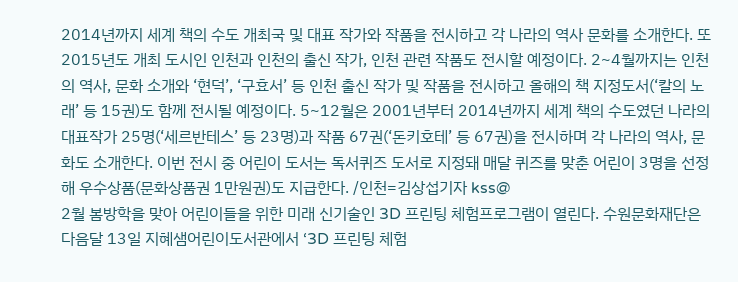2014년까지 세계 책의 수도 개최국 및 대표 작가와 작품을 전시하고 각 나라의 역사 문화를 소개한다. 또 2015년도 개최 도시인 인천과 인천의 출신 작가, 인천 관련 작품도 전시할 예정이다. 2~4월까지는 인천의 역사, 문화 소개와 ‘현덕’, ‘구효서’ 등 인천 출신 작가 및 작품을 전시하고 올해의 책 지정도서(‘칼의 노래’ 등 15권)도 함께 전시될 예정이다. 5~12월은 2001년부터 2014년까지 세계 책의 수도였던 나라의 대표작가 25명(‘세르반테스’ 등 23명)과 작품 67권(‘돈키호테’ 등 67권)을 전시하며 각 나라의 역사, 문화도 소개한다. 이번 전시 중 어린이 도서는 독서퀴즈 도서로 지정돼 매달 퀴즈를 맞춘 어린이 3명을 선정해 우수상품(문화상품권 1만원권)도 지급한다. /인천=김상섭기자 kss@
2월 봄방학을 맞아 어린이들을 위한 미래 신기술인 3D 프린팅 체험프로그램이 열린다. 수원문화재단은 다음달 13일 지혜샘어린이도서관에서 ‘3D 프린팅 체험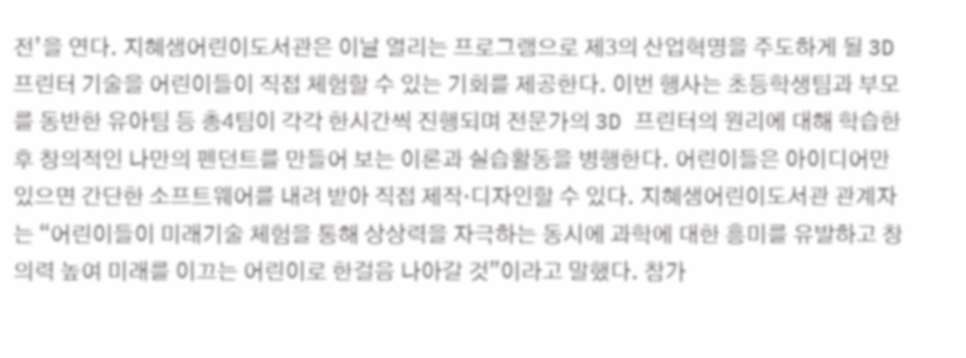전’을 연다. 지혜샘어린이도서관은 이날 열리는 프로그램으로 제3의 산업혁명을 주도하게 될 3D프린터 기술을 어린이들이 직접 체험할 수 있는 기회를 제공한다. 이번 행사는 초등학생팀과 부모를 동반한 유아팀 등 총4팀이 각각 한시간씩 진행되며 전문가의 3D 프린터의 원리에 대해 학습한 후 창의적인 나만의 펜던트를 만들어 보는 이론과 실습활동을 병행한다. 어린이들은 아이디어만 있으면 간단한 소프트웨어를 내려 받아 직접 제작·디자인할 수 있다. 지혜샘어린이도서관 관계자는 “어린이들이 미래기술 체험을 통해 상상력을 자극하는 동시에 과학에 대한 흥미를 유발하고 창의력 높여 미래를 이끄는 어린이로 한걸음 나아갈 것”이라고 말했다. 참가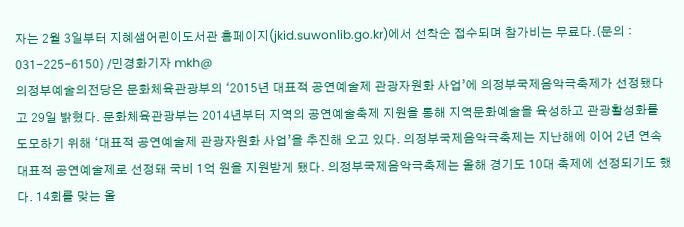자는 2월 3일부터 지혜샘어린이도서관 홈페이지(jkid.suwonlib.go.kr)에서 선착순 접수되며 참가비는 무료다.(문의 : 031-225-6150) /민경화기자 mkh@
의정부예술의전당은 문화체육관광부의 ‘2015년 대표적 공연예술제 관광자원화 사업’에 의정부국제음악극축제가 선정됐다고 29일 밝혔다. 문화체육관광부는 2014년부터 지역의 공연예술축제 지원을 통해 지역문화예술을 육성하고 관광활성화를 도모하기 위해 ‘대표적 공연예술제 관광자원화 사업’을 추진해 오고 있다. 의정부국제음악극축제는 지난해에 이어 2년 연속 대표적 공연예술제로 선정돼 국비 1억 원을 지원받게 됐다. 의정부국제음악극축제는 올해 경기도 10대 축제에 선정되기도 했다. 14회를 맞는 올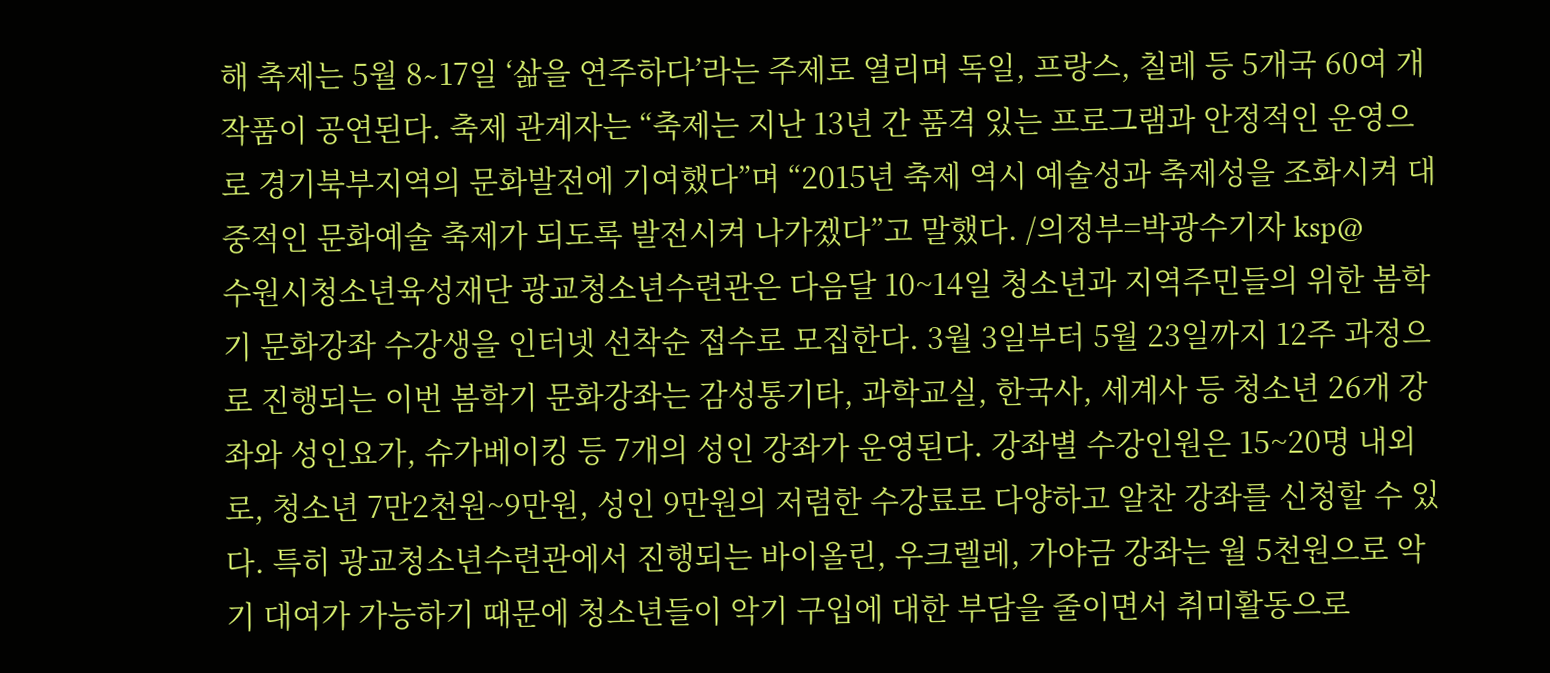해 축제는 5월 8∼17일 ‘삶을 연주하다’라는 주제로 열리며 독일, 프랑스, 칠레 등 5개국 60여 개 작품이 공연된다. 축제 관계자는 “축제는 지난 13년 간 품격 있는 프로그램과 안정적인 운영으로 경기북부지역의 문화발전에 기여했다”며 “2015년 축제 역시 예술성과 축제성을 조화시켜 대중적인 문화예술 축제가 되도록 발전시켜 나가겠다”고 말했다. /의정부=박광수기자 ksp@
수원시청소년육성재단 광교청소년수련관은 다음달 10~14일 청소년과 지역주민들의 위한 봄학기 문화강좌 수강생을 인터넷 선착순 접수로 모집한다. 3월 3일부터 5월 23일까지 12주 과정으로 진행되는 이번 봄학기 문화강좌는 감성통기타, 과학교실, 한국사, 세계사 등 청소년 26개 강좌와 성인요가, 슈가베이킹 등 7개의 성인 강좌가 운영된다. 강좌별 수강인원은 15~20명 내외로, 청소년 7만2천원~9만원, 성인 9만원의 저렴한 수강료로 다양하고 알찬 강좌를 신청할 수 있다. 특히 광교청소년수련관에서 진행되는 바이올린, 우크렐레, 가야금 강좌는 월 5천원으로 악기 대여가 가능하기 때문에 청소년들이 악기 구입에 대한 부담을 줄이면서 취미활동으로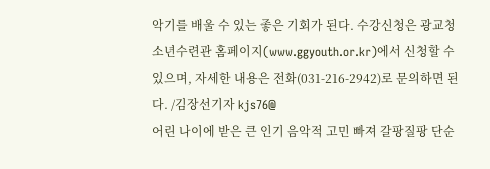악기를 배울 수 있는 좋은 기회가 된다. 수강신청은 광교청소년수련관 홈페이지(www.ggyouth.or.kr)에서 신청할 수 있으며, 자세한 내용은 전화(031-216-2942)로 문의하면 된다. /김장선기자 kjs76@
어린 나이에 받은 큰 인기 음악적 고민 빠져 갈팡질팡 단순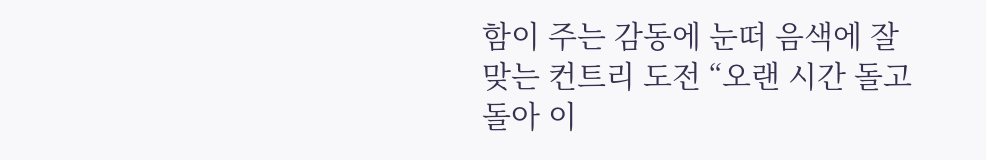함이 주는 감동에 눈떠 음색에 잘맞는 컨트리 도전 “오랜 시간 돌고 돌아 이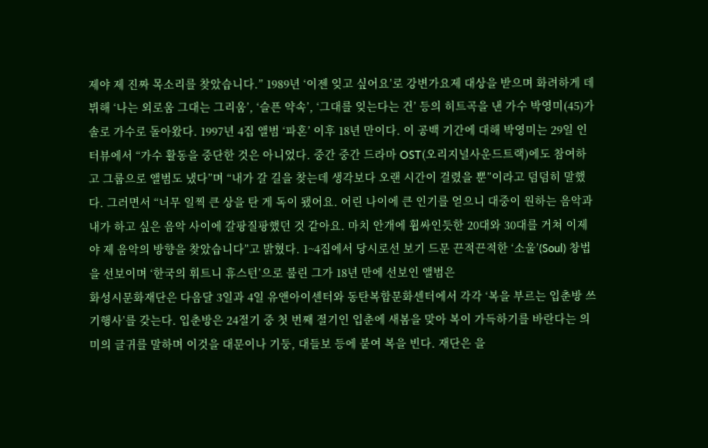제야 제 진짜 목소리를 찾았습니다.” 1989년 ‘이젠 잊고 싶어요’로 강변가요제 대상을 받으며 화려하게 데뷔해 ‘나는 외로움 그대는 그리움’, ‘슬픈 약속’, ‘그대를 잊는다는 건’ 등의 히트곡을 낸 가수 박영미(45)가 솔로 가수로 돌아왔다. 1997년 4집 앨범 ‘파혼’ 이후 18년 만이다. 이 공백 기간에 대해 박영미는 29일 인터뷰에서 “가수 활동을 중단한 것은 아니었다. 중간 중간 드라마 OST(오리지널사운드트랙)에도 참여하고 그룹으로 앨범도 냈다”며 “내가 갈 길을 찾는데 생각보다 오랜 시간이 걸렸을 뿐”이라고 덤덤히 말했다. 그러면서 “너무 일찍 큰 상을 탄 게 독이 됐어요. 어린 나이에 큰 인기를 얻으니 대중이 원하는 음악과 내가 하고 싶은 음악 사이에 갈팡질팡했던 것 같아요. 마치 안개에 휩싸인듯한 20대와 30대를 거쳐 이제야 제 음악의 방향을 찾았습니다”고 밝혔다. 1~4집에서 당시로선 보기 드문 끈적끈적한 ‘소울’(Soul) 창법을 선보이며 ‘한국의 휘트니 휴스턴’으로 불린 그가 18년 만에 선보인 앨범은
화성시문화재단은 다음달 3일과 4일 유앤아이센터와 동탄복합문화센터에서 각각 ‘복을 부르는 입춘방 쓰기행사’를 갖는다. 입춘방은 24절기 중 첫 번째 절기인 입춘에 새봄을 맞아 복이 가득하기를 바란다는 의미의 글귀를 말하며 이것을 대문이나 기둥, 대들보 등에 붙여 복을 빈다. 재단은 을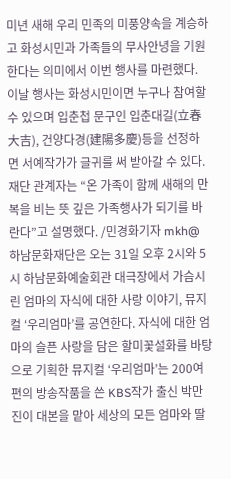미년 새해 우리 민족의 미풍양속을 계승하고 화성시민과 가족들의 무사안녕을 기원한다는 의미에서 이번 행사를 마련했다. 이날 행사는 화성시민이면 누구나 참여할 수 있으며 입춘첩 문구인 입춘대길(立春大吉), 건양다경(建陽多慶)등을 선정하면 서예작가가 글귀를 써 받아갈 수 있다. 재단 관계자는 “온 가족이 함께 새해의 만복을 비는 뜻 깊은 가족행사가 되기를 바란다”고 설명했다. /민경화기자 mkh@
하남문화재단은 오는 31일 오후 2시와 5시 하남문화예술회관 대극장에서 가슴시린 엄마의 자식에 대한 사랑 이야기, 뮤지컬 ‘우리엄마’를 공연한다. 자식에 대한 엄마의 슬픈 사랑을 담은 할미꽃설화를 바탕으로 기획한 뮤지컬 ‘우리엄마’는 200여편의 방송작품을 쓴 KBS작가 출신 박만진이 대본을 맡아 세상의 모든 엄마와 딸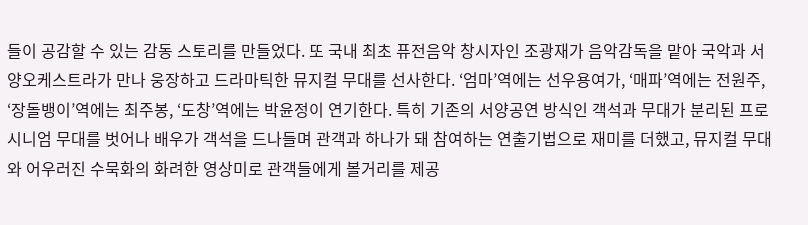들이 공감할 수 있는 감동 스토리를 만들었다. 또 국내 최초 퓨전음악 창시자인 조광재가 음악감독을 맡아 국악과 서양오케스트라가 만나 웅장하고 드라마틱한 뮤지컬 무대를 선사한다. ‘엄마’역에는 선우용여가, ‘매파’역에는 전원주, ‘장돌뱅이’역에는 최주봉, ‘도창’역에는 박윤정이 연기한다. 특히 기존의 서양공연 방식인 객석과 무대가 분리된 프로시니엄 무대를 벗어나 배우가 객석을 드나들며 관객과 하나가 돼 참여하는 연출기법으로 재미를 더했고, 뮤지컬 무대와 어우러진 수묵화의 화려한 영상미로 관객들에게 볼거리를 제공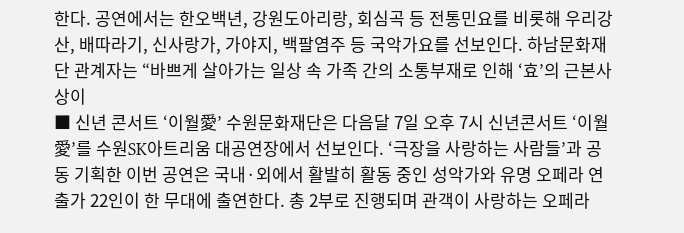한다. 공연에서는 한오백년, 강원도아리랑, 회심곡 등 전통민요를 비롯해 우리강산, 배따라기, 신사랑가, 가야지, 백팔염주 등 국악가요를 선보인다. 하남문화재단 관계자는 “바쁘게 살아가는 일상 속 가족 간의 소통부재로 인해 ‘효’의 근본사상이
■ 신년 콘서트 ‘이월愛’ 수원문화재단은 다음달 7일 오후 7시 신년콘서트 ‘이월愛’를 수원SK아트리움 대공연장에서 선보인다. ‘극장을 사랑하는 사람들’과 공동 기획한 이번 공연은 국내·외에서 활발히 활동 중인 성악가와 유명 오페라 연출가 22인이 한 무대에 출연한다. 총 2부로 진행되며 관객이 사랑하는 오페라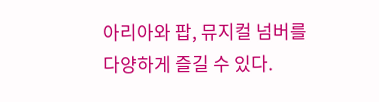아리아와 팝, 뮤지컬 넘버를 다양하게 즐길 수 있다.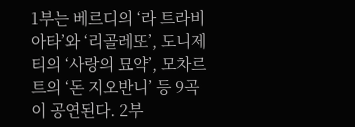1부는 베르디의 ‘라 트라비아타’와 ‘리골레또’, 도니제티의 ‘사랑의 묘약’, 모차르트의 ‘돈 지오반니’ 등 9곡이 공연된다. 2부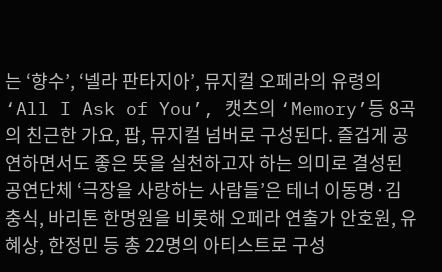는 ‘향수’, ‘넬라 판타지아’, 뮤지컬 오페라의 유령의 ‘All I Ask of You’, 캣츠의 ‘Memory’등 8곡의 친근한 가요, 팝, 뮤지컬 넘버로 구성된다. 즐겁게 공연하면서도 좋은 뜻을 실천하고자 하는 의미로 결성된 공연단체 ‘극장을 사랑하는 사람들’은 테너 이동명·김충식, 바리톤 한명원을 비롯해 오페라 연출가 안호원, 유혜상, 한정민 등 총 22명의 아티스트로 구성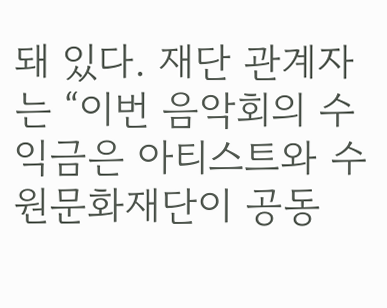돼 있다. 재단 관계자는 “이번 음악회의 수익금은 아티스트와 수원문화재단이 공동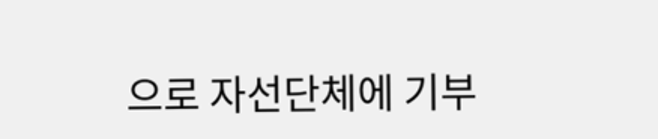으로 자선단체에 기부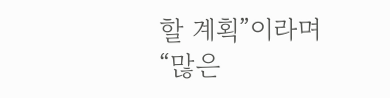할 계획”이라며 “많은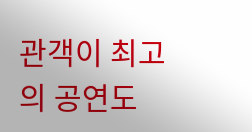관객이 최고의 공연도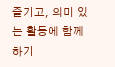즐기고, 의미 있는 활동에 함께 하기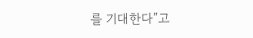를 기대한다”고